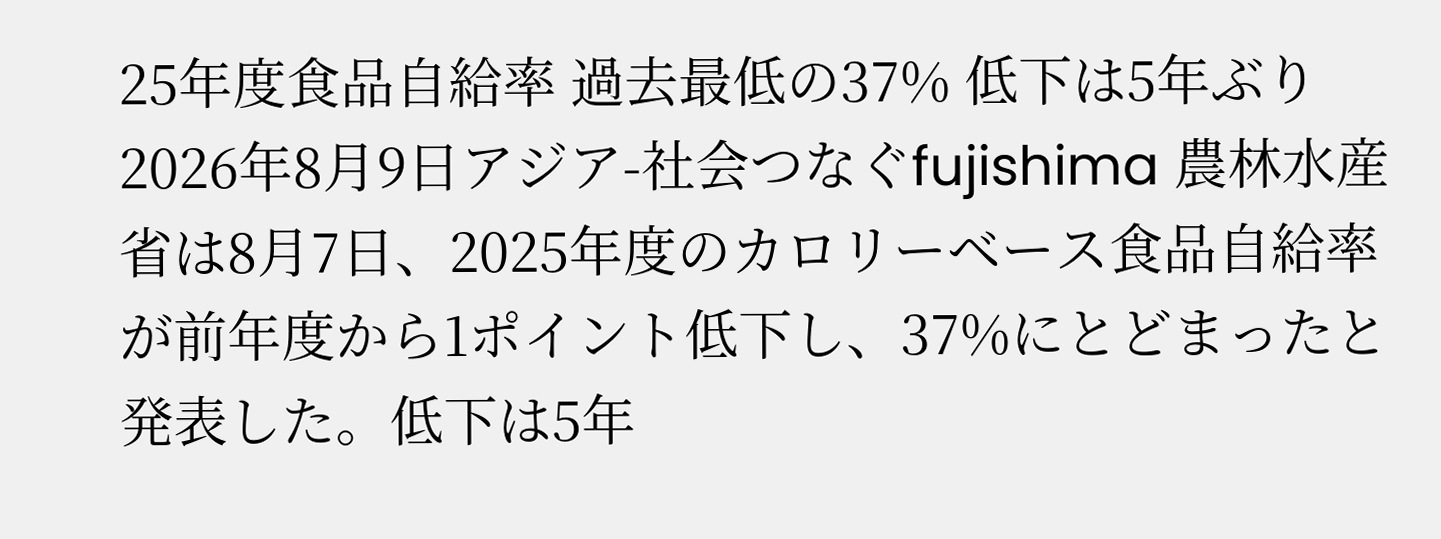25年度食品自給率 過去最低の37% 低下は5年ぶり 2026年8月9日アジア-社会つなぐfujishima 農林水産省は8月7日、2025年度のカロリーベース食品自給率が前年度から1ポイント低下し、37%にとどまったと発表した。低下は5年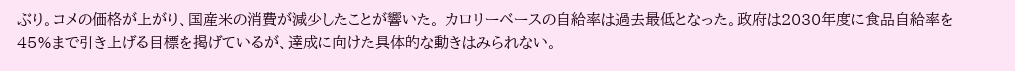ぶり。コメの価格が上がり、国産米の消費が減少したことが響いた。 カロリーベースの自給率は過去最低となった。政府は2030年度に食品自給率を45%まで引き上げる目標を掲げているが、達成に向けた具体的な動きはみられない。